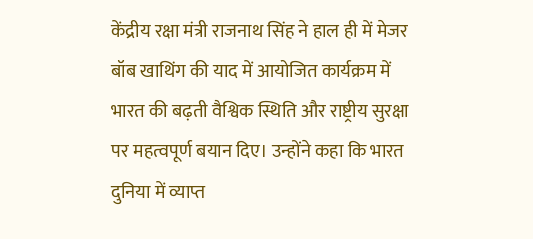केंद्रीय रक्षा मंत्री राजनाथ सिंह ने हाल ही में मेजर बॉब खाथिंग की याद में आयोजित कार्यक्रम में भारत की बढ़ती वैश्विक स्थिति और राष्ट्रीय सुरक्षा पर महत्वपूर्ण बयान दिए। उन्होंने कहा कि भारत दुनिया में व्याप्त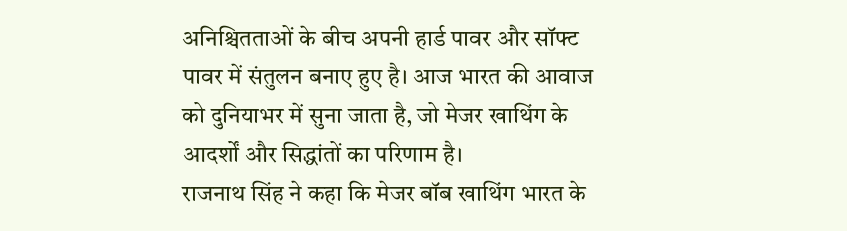अनिश्चितताओं के बीच अपनी हार्ड पावर और सॉफ्ट पावर में संतुलन बनाए हुए है। आज भारत की आवाज को दुनियाभर में सुना जाता है, जो मेजर खाथिंग के आदर्शों और सिद्धांतों का परिणाम है।
राजनाथ सिंह ने कहा कि मेजर बॉब खाथिंग भारत के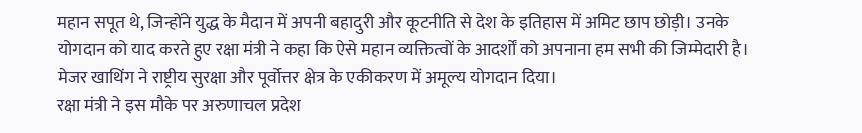महान सपूत थे, जिन्होंने युद्ध के मैदान में अपनी बहादुरी और कूटनीति से देश के इतिहास में अमिट छाप छोड़ी। उनके योगदान को याद करते हुए रक्षा मंत्री ने कहा कि ऐसे महान व्यक्तित्वों के आदर्शों को अपनाना हम सभी की जिम्मेदारी है। मेजर खाथिंग ने राष्ट्रीय सुरक्षा और पूर्वोत्तर क्षेत्र के एकीकरण में अमूल्य योगदान दिया।
रक्षा मंत्री ने इस मौके पर अरुणाचल प्रदेश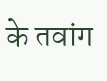के तवांग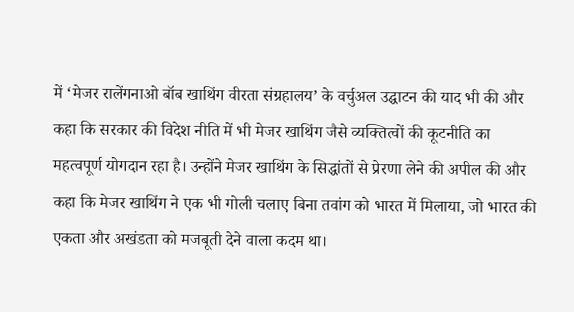में ‘मेजर रालेंगनाओ बॉब खाथिंग वीरता संग्रहालय’ के वर्चुअल उद्घाटन की याद भी की और कहा कि सरकार की विदेश नीति में भी मेजर खाथिंग जैसे व्यक्तित्वों की कूटनीति का महत्वपूर्ण योगदान रहा है। उन्होंने मेजर खाथिंग के सिद्धांतों से प्रेरणा लेने की अपील की और कहा कि मेजर खाथिंग ने एक भी गोली चलाए बिना तवांग को भारत में मिलाया, जो भारत की एकता और अखंडता को मजबूती देने वाला कदम था।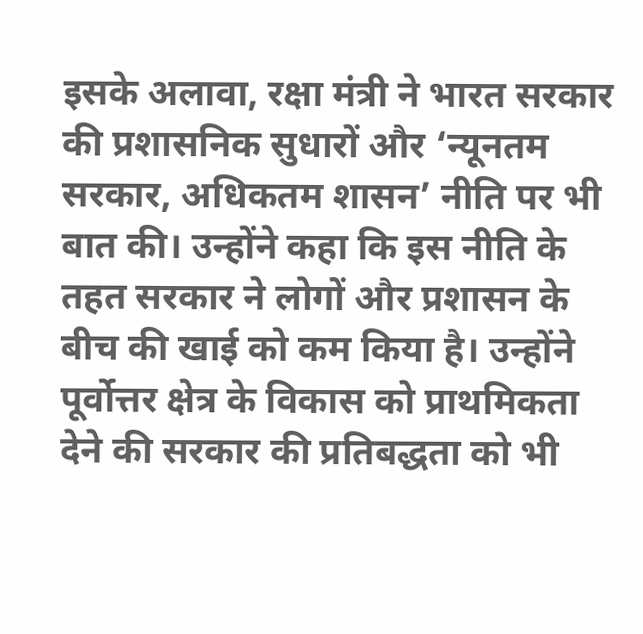इसके अलावा, रक्षा मंत्री ने भारत सरकार की प्रशासनिक सुधारों और ‘न्यूनतम सरकार, अधिकतम शासन’ नीति पर भी बात की। उन्होंने कहा कि इस नीति के तहत सरकार ने लोगों और प्रशासन के बीच की खाई को कम किया है। उन्होंने पूर्वोत्तर क्षेत्र के विकास को प्राथमिकता देने की सरकार की प्रतिबद्धता को भी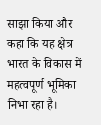साझा किया और कहा कि यह क्षेत्र भारत के विकास में महत्वपूर्ण भूमिका निभा रहा है।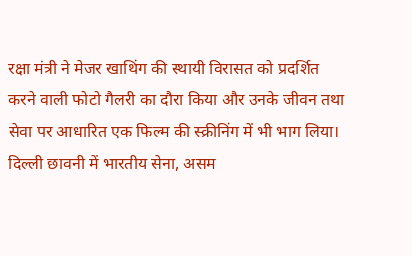रक्षा मंत्री ने मेजर खाथिंग की स्थायी विरासत को प्रदर्शित करने वाली फोटो गैलरी का दौरा किया और उनके जीवन तथा सेवा पर आधारित एक फिल्म की स्क्रीनिंग में भी भाग लिया। दिल्ली छावनी में भारतीय सेना, असम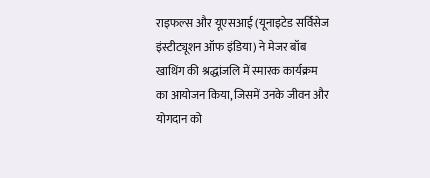राइफल्स और यूएसआई (यूनाइटेड सर्विसेज इंस्टीट्यूशन ऑफ इंडिया) ने मेजर बॉब खाथिंग की श्रद्धांजलि में स्मारक कार्यक्रम का आयोजन किया, जिसमें उनके जीवन और योगदान को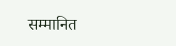सम्मानित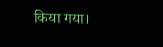किया गया।